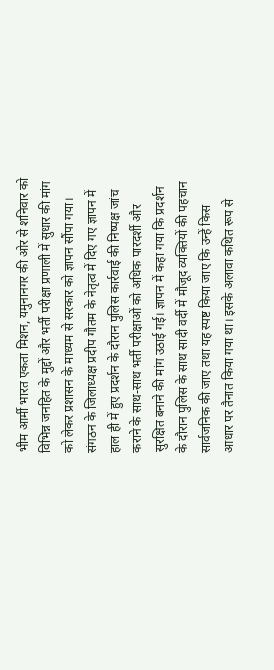भीम आर्मी भारत एकता मिशन, यमुनानगर की ओर से शनिवार को विभिन्न जनहित के मुद्दों और भर्ती परीक्षा प्रणाली में सुधार की मांग को लेकर प्रशासन के माध्यम से सरकार को ज्ञापन सौंपा गया। संगठन के जिलाध्यक्ष प्रदीप गौतम के नेतृत्व में दिए गए ज्ञापन में हाल ही में हुए प्रदर्शन के दौरान पुलिस कार्रवाई की निष्पक्ष जांच कराने के साथ-साथ भर्ती परीक्षाओं को अधिक पारदर्शी और सुरक्षित बनाने की मांग उठाई गई। ज्ञापन में कहा गया कि प्रदर्शन के दौरान पुलिस के साथ सादी वर्दी में मौजूद व्यक्तियों की पहचान सार्वजनिक की जाए तथा यह स्पष्ट किया जाए कि उन्हें किस आधार पर तैनात किया गया था। इसके अलावा कथित रूप से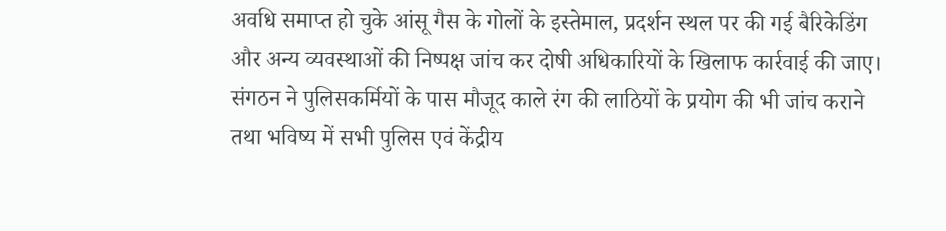अवधि समाप्त हो चुके आंसू गैस के गोलों के इस्तेमाल, प्रदर्शन स्थल पर की गई बैरिकेडिंग और अन्य व्यवस्थाओं की निष्पक्ष जांच कर दोषी अधिकारियों के खिलाफ कार्रवाई की जाए। संगठन ने पुलिसकर्मियों के पास मौजूद काले रंग की लाठियों के प्रयोग की भी जांच कराने तथा भविष्य में सभी पुलिस एवं केंद्रीय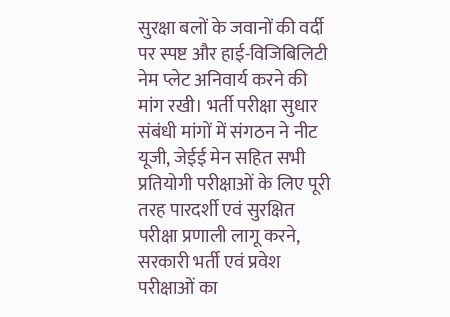सुरक्षा बलों के जवानों की वर्दी पर स्पष्ट और हाई-विजिबिलिटी नेम प्लेट अनिवार्य करने की मांग रखी। भर्ती परीक्षा सुधार संबंधी मांगों में संगठन ने नीट यूजी, जेईई मेन सहित सभी प्रतियोगी परीक्षाओं के लिए पूरी तरह पारदर्शी एवं सुरक्षित परीक्षा प्रणाली लागू करने, सरकारी भर्ती एवं प्रवेश परीक्षाओं का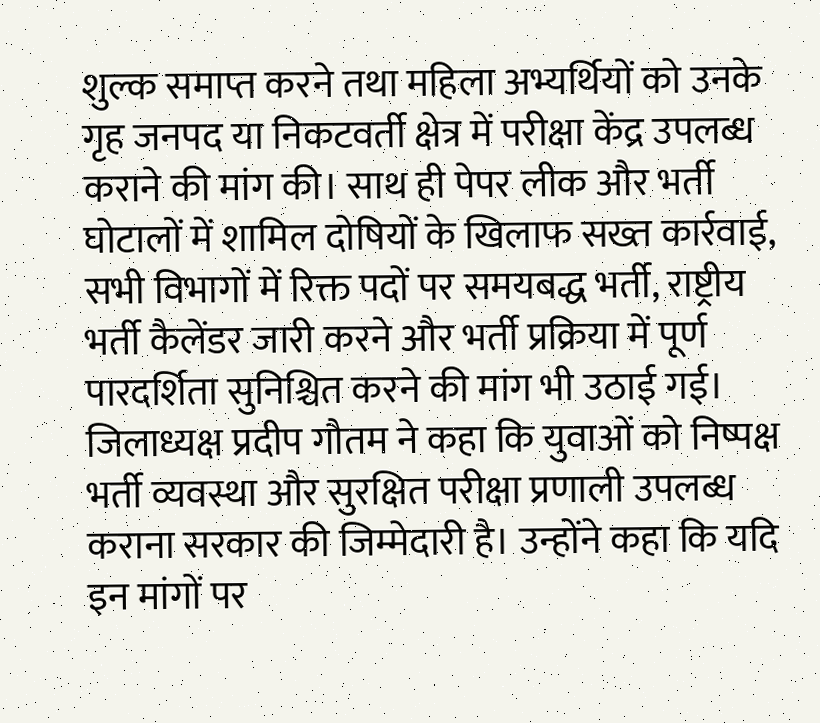शुल्क समाप्त करने तथा महिला अभ्यर्थियों को उनके गृह जनपद या निकटवर्ती क्षेत्र में परीक्षा केंद्र उपलब्ध कराने की मांग की। साथ ही पेपर लीक और भर्ती घोटालों में शामिल दोषियों के खिलाफ सख्त कार्रवाई, सभी विभागों में रिक्त पदों पर समयबद्ध भर्ती, राष्ट्रीय भर्ती कैलेंडर जारी करने और भर्ती प्रक्रिया में पूर्ण पारदर्शिता सुनिश्चित करने की मांग भी उठाई गई। जिलाध्यक्ष प्रदीप गौतम ने कहा कि युवाओं को निष्पक्ष भर्ती व्यवस्था और सुरक्षित परीक्षा प्रणाली उपलब्ध कराना सरकार की जिम्मेदारी है। उन्होंने कहा कि यदि इन मांगों पर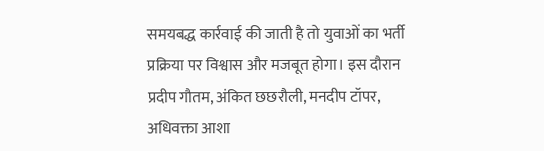समयबद्ध कार्रवाई की जाती है तो युवाओं का भर्ती प्रक्रिया पर विश्वास और मजबूत होगा। इस दौरान प्रदीप गौतम, अंकित छछरौली, मनदीप टॉपर, अधिवक्ता आशा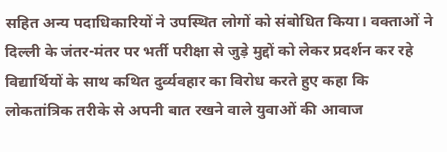सहित अन्य पदाधिकारियों ने उपस्थित लोगों को संबोधित किया। वक्ताओं ने दिल्ली के जंतर-मंतर पर भर्ती परीक्षा से जुड़े मुद्दों को लेकर प्रदर्शन कर रहे विद्यार्थियों के साथ कथित दुर्व्यवहार का विरोध करते हुए कहा कि लोकतांत्रिक तरीके से अपनी बात रखने वाले युवाओं की आवाज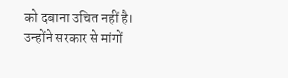को दबाना उचित नहीं है। उन्होंने सरकार से मांगों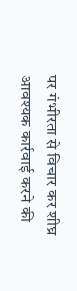पर गंभीरता से विचार कर शीघ्र आवश्यक कार्रवाई करने की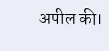अपील की।